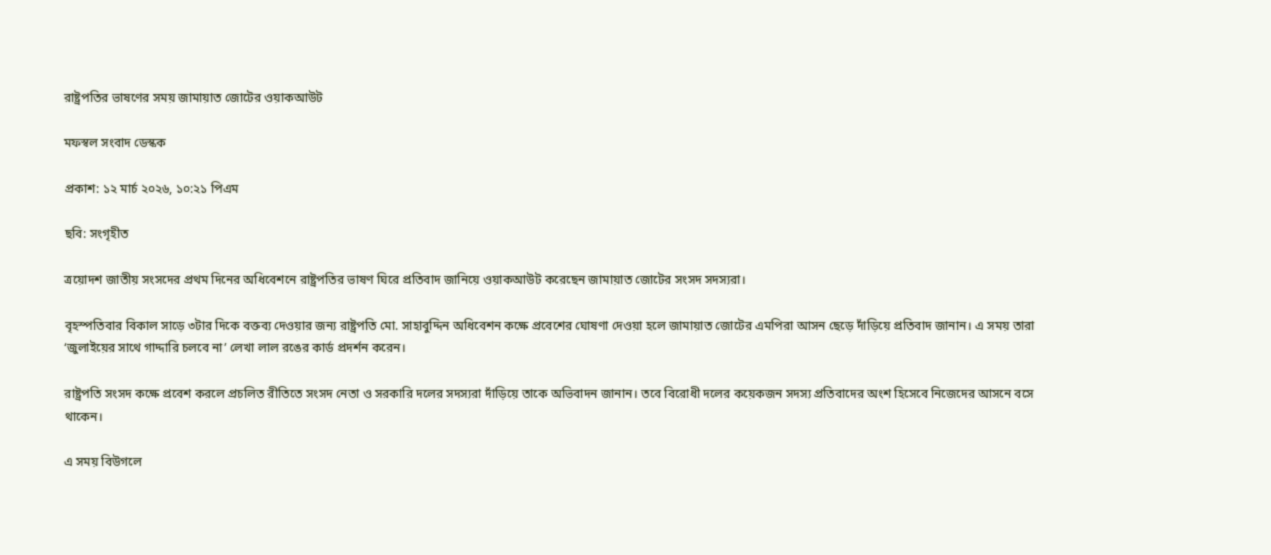রাষ্ট্রপতির ভাষণের সময় জামায়াত জোটের ওয়াকআউট

মফস্বল সংবাদ ডেস্কক

প্রকাশ: ১২ মার্চ ২০২৬, ১০:২১ পিএম

ছবি: সংগৃহীত

ত্রয়োদশ জাতীয় সংসদের প্রথম দিনের অধিবেশনে রাষ্ট্রপতির ভাষণ ঘিরে প্রতিবাদ জানিয়ে ওয়াকআউট করেছেন জামায়াত জোটের সংসদ সদস্যরা।

বৃহস্পতিবার বিকাল সাড়ে ৩টার দিকে বক্তব্য দেওয়ার জন্য রাষ্ট্রপতি মো. সাহাবুদ্দিন অধিবেশন কক্ষে প্রবেশের ঘোষণা দেওয়া হলে জামায়াত জোটের এমপিরা আসন ছেড়ে দাঁড়িয়ে প্রতিবাদ জানান। এ সময় তারা ‘জুলাইয়ের সাথে গাদ্দারি চলবে না’ লেখা লাল রঙের কার্ড প্রদর্শন করেন।

রাষ্ট্রপতি সংসদ কক্ষে প্রবেশ করলে প্রচলিত রীতিতে সংসদ নেতা ও সরকারি দলের সদস্যরা দাঁড়িয়ে তাকে অভিবাদন জানান। তবে বিরোধী দলের কয়েকজন সদস্য প্রতিবাদের অংশ হিসেবে নিজেদের আসনে বসে থাকেন।

এ সময় বিউগলে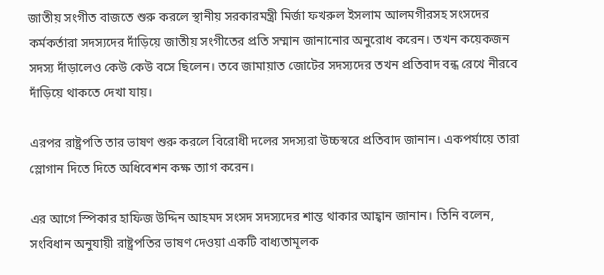জাতীয় সংগীত বাজতে শুরু করলে স্থানীয় সরকারমন্ত্রী মির্জা ফখরুল ইসলাম আলমগীরসহ সংসদের কর্মকর্তারা সদস্যদের দাঁড়িয়ে জাতীয় সংগীতের প্রতি সম্মান জানানোর অনুরোধ করেন। তখন কয়েকজন সদস্য দাঁড়ালেও কেউ কেউ বসে ছিলেন। তবে জামায়াত জোটের সদস্যদের তখন প্রতিবাদ বন্ধ রেখে নীরবে দাঁড়িয়ে থাকতে দেখা যায়।

এরপর রাষ্ট্রপতি তার ভাষণ শুরু করলে বিরোধী দলের সদস্যরা উচ্চস্বরে প্রতিবাদ জানান। একপর্যায়ে তারা স্লোগান দিতে দিতে অধিবেশন কক্ষ ত্যাগ করেন।

এর আগে স্পিকার হাফিজ উদ্দিন আহমদ সংসদ সদস্যদের শান্ত থাকার আহ্বান জানান। তিনি বলেন, সংবিধান অনুযায়ী রাষ্ট্রপতির ভাষণ দেওয়া একটি বাধ্যতামূলক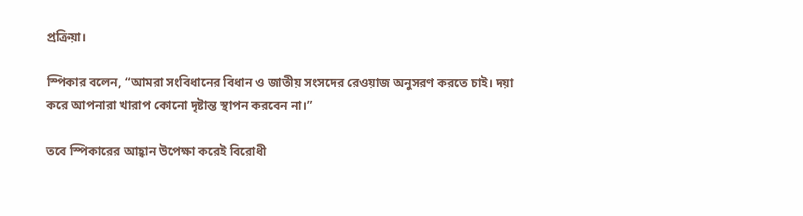প্রক্রিয়া।

স্পিকার বলেন, “আমরা সংবিধানের বিধান ও জাতীয় সংসদের রেওয়াজ অনুসরণ করতে চাই। দয়া করে আপনারা খারাপ কোনো দৃষ্টান্ত স্থাপন করবেন না।”

তবে স্পিকারের আহ্বান উপেক্ষা করেই বিরোধী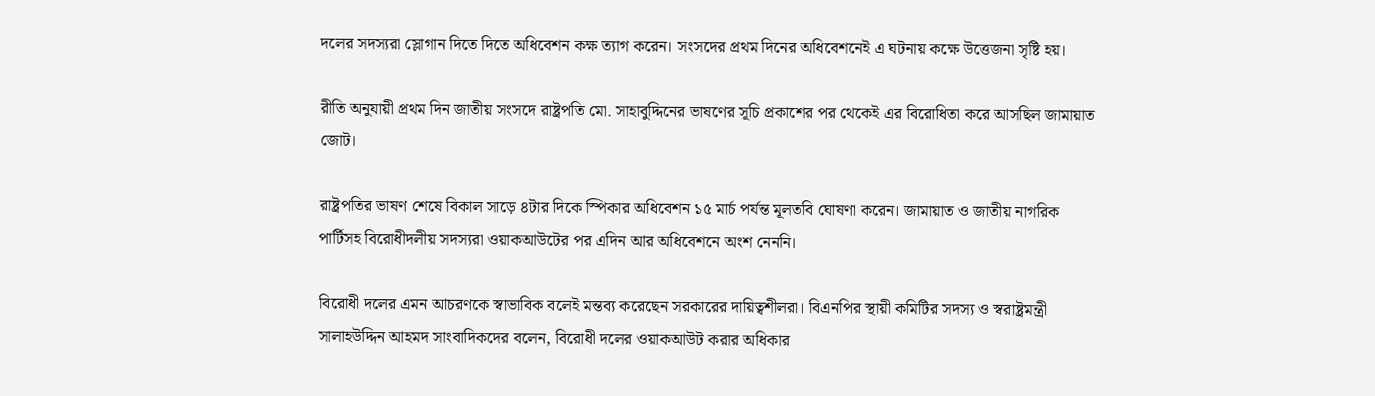দলের সদস্যরা স্লোগান দিতে দিতে অধিবেশন কক্ষ ত্যাগ করেন। সংসদের প্রথম দিনের অধিবেশনেই এ ঘটনায় কক্ষে উত্তেজনা সৃষ্টি হয়।

রীতি অনুযায়ী প্রথম দিন জাতীয় সংসদে রাষ্ট্রপতি মো. সাহাবুদ্দিনের ভাষণের সূচি প্রকাশের পর থেকেই এর বিরোধিতা করে আসছিল জামায়াত জোট।

রাষ্ট্রপতির ভাষণ শেষে বিকাল সাড়ে ৪টার দিকে স্পিকার অধিবেশন ১৫ মার্চ পর্যন্ত মূলতবি ঘোষণা করেন। জামায়াত ও জাতীয় নাগরিক পার্টিসহ বিরোধীদলীয় সদস্যরা ওয়াকআউটের পর এদিন আর অধিবেশনে অংশ নেননি।

বিরোধী দলের এমন আচরণকে স্বাভাবিক বলেই মন্তব্য করেছেন সরকারের দায়িত্বশীলরা। বিএনপির স্থায়ী কমিটির সদস্য ও স্বরাষ্ট্রমন্ত্রী সালাহউদ্দিন আহমদ সাংবাদিকদের বলেন, বিরোধী দলের ওয়াকআউট করার অধিকার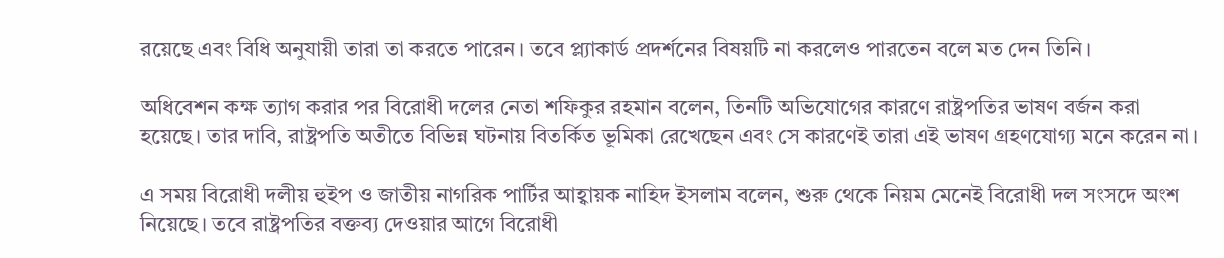রয়েছে এবং বিধি অনুযায়ী তারা তা করতে পারেন। তবে প্ল্যাকার্ড প্রদর্শনের বিষয়টি না করলেও পারতেন বলে মত দেন তিনি।

অধিবেশন কক্ষ ত্যাগ করার পর বিরোধী দলের নেতা শফিকুর রহমান বলেন, তিনটি অভিযোগের কারণে রাষ্ট্রপতির ভাষণ বর্জন করা হয়েছে। তার দাবি, রাষ্ট্রপতি অতীতে বিভিন্ন ঘটনায় বিতর্কিত ভূমিকা রেখেছেন এবং সে কারণেই তারা এই ভাষণ গ্রহণযোগ্য মনে করেন না।

এ সময় বিরোধী দলীয় হুইপ ও জাতীয় নাগরিক পার্টির আহ্বায়ক নাহিদ ইসলাম বলেন, শুরু থেকে নিয়ম মেনেই বিরোধী দল সংসদে অংশ নিয়েছে। তবে রাষ্ট্রপতির বক্তব্য দেওয়ার আগে বিরোধী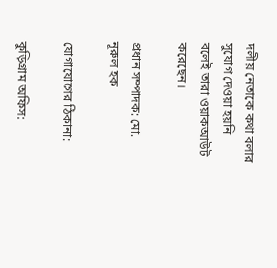দলীয় নেতাকে কথা বলার সুযোগ দেওয়া হয়নি বলেই তারা ওয়াকআউট করেছেন।

প্রধান সম্পাদক: মো. নূরুল হক

যোগাযোগের ঠিকানা:

কুড়িগ্রাম অফিস: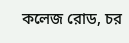কলেজ রোড, চর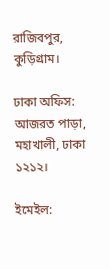রাজিবপুর, কুড়িগ্রাম।

ঢাকা অফিস: আজরত পাড়া, মহাখালী, ঢাকা ১২১২।

ইমেইল: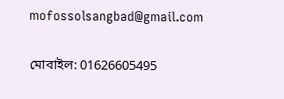mofossolsangbad@gmail.com

মোবাইল: 01626605495